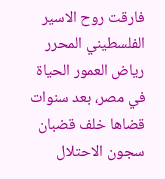فارقت روح الاسير الفلسطيني المحرر رياض العمور الحياة في مصر، بعد سنوات قضاها خلف قضبان سجون الاحتلال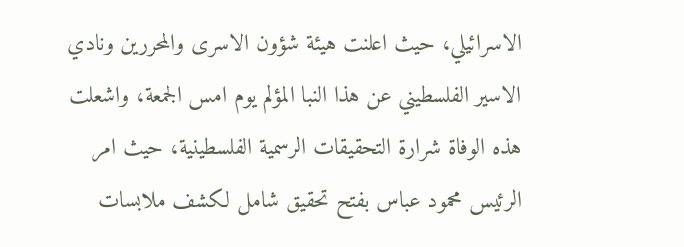الاسرائيلي، حيث اعلنت هيئة شؤون الاسرى والمحررين ونادي الاسير الفلسطيني عن هذا النبا المؤلم يوم امس الجمعة، واشعلت هذه الوفاة شرارة التحقيقات الرسمية الفلسطينية، حيث امر الرئيس محمود عباس بفتح تحقيق شامل لكشف ملابسات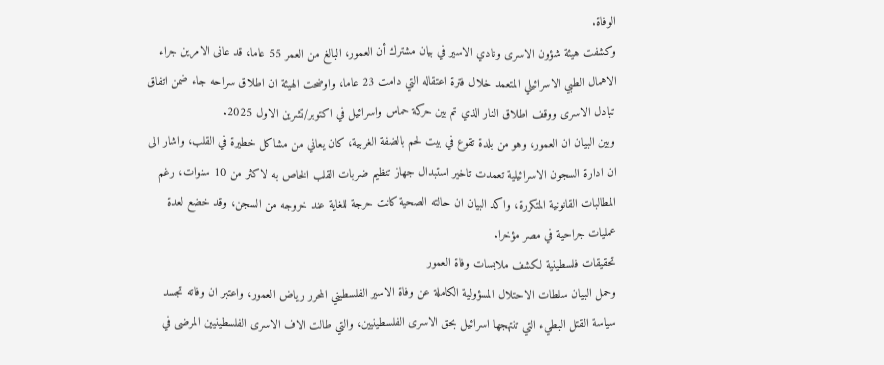الوفاة.
وكشفت هيئة شؤون الاسرى ونادي الاسير في بيان مشترك أن العمور، البالغ من العمر 55 عاما، قد عانى الامرين جراء الاهمال الطبي الاسرائيلي المتعمد خلال فترة اعتقاله التي دامت 23 عاما، واوضحت الهيئة ان اطلاق سراحه جاء ضمن اتفاق تبادل الاسرى ووقف اطلاق النار الذي تم بين حركة حماس واسرائيل في اكتوبر/تشرين الاول 2025.
وبين البيان ان العمور، وهو من بلدة تقوع في بيت لحم بالضفة الغربية، كان يعاني من مشاكل خطيرة في القلب، واشار الى ان ادارة السجون الاسرائيلية تعمدت تاخير استبدال جهاز تنظيم ضربات القلب الخاص به لاكثر من 10 سنوات، رغم المطالبات القانونية المتكررة، واكد البيان ان حالته الصحية كانت حرجة للغاية عند خروجه من السجن، وقد خضع لعدة عمليات جراحية في مصر مؤخرا.
تحقيقات فلسطينية لكشف ملابسات وفاة العمور
وحمل البيان سلطات الاحتلال المسؤولية الكاملة عن وفاة الاسير الفلسطيني المحرر رياض العمور، واعتبر ان وفاته تجسد سياسة القتل البطيء التي تنتهجها اسرائيل بحق الاسرى الفلسطينيين، والتي طالت الاف الاسرى الفلسطينيين المرضى في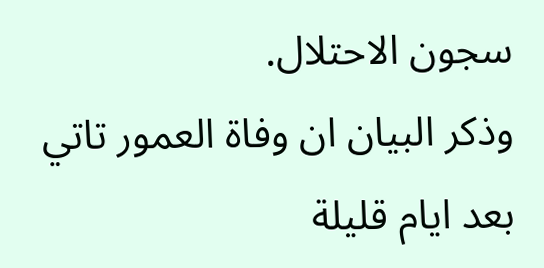سجون الاحتلال.
وذكر البيان ان وفاة العمور تاتي بعد ايام قليلة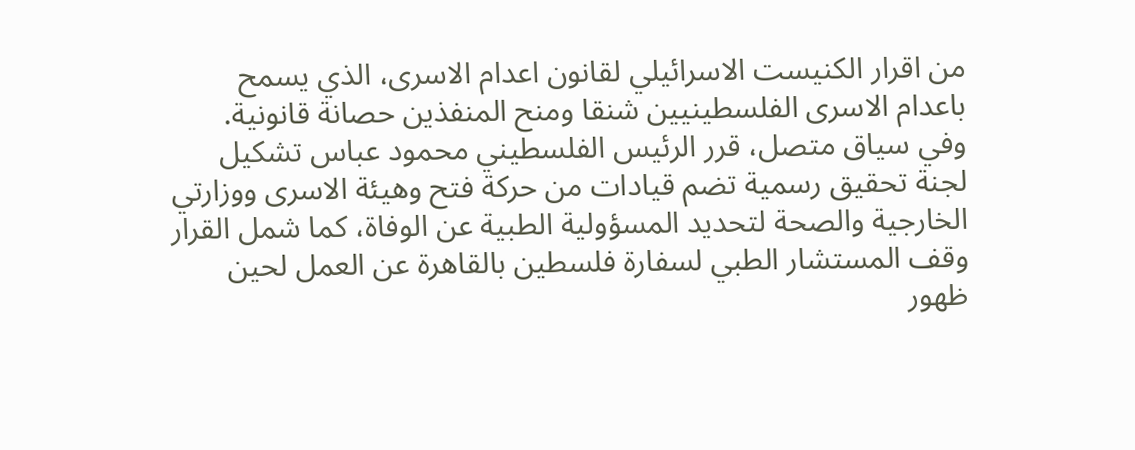من اقرار الكنيست الاسرائيلي لقانون اعدام الاسرى، الذي يسمح باعدام الاسرى الفلسطينيين شنقا ومنح المنفذين حصانة قانونية.
وفي سياق متصل، قرر الرئيس الفلسطيني محمود عباس تشكيل لجنة تحقيق رسمية تضم قيادات من حركة فتح وهيئة الاسرى ووزارتي الخارجية والصحة لتحديد المسؤولية الطبية عن الوفاة، كما شمل القرار وقف المستشار الطبي لسفارة فلسطين بالقاهرة عن العمل لحين ظهور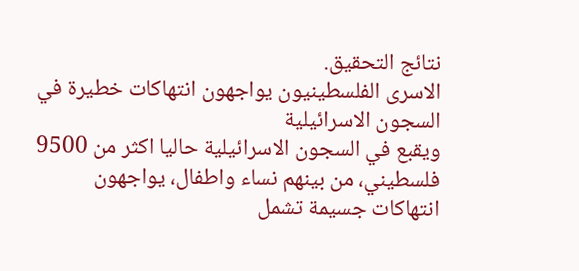نتائج التحقيق.
الاسرى الفلسطينيون يواجهون انتهاكات خطيرة في السجون الاسرائيلية
ويقبع في السجون الاسرائيلية حاليا اكثر من 9500 فلسطيني، من بينهم نساء واطفال، يواجهون انتهاكات جسيمة تشمل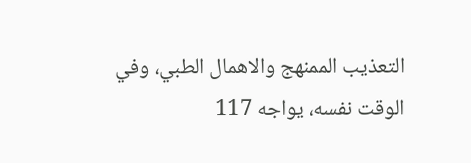التعذيب الممنهج والاهمال الطبي، وفي الوقت نفسه، يواجه 117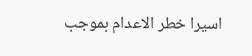اسيرا خطر الاعدام بموجب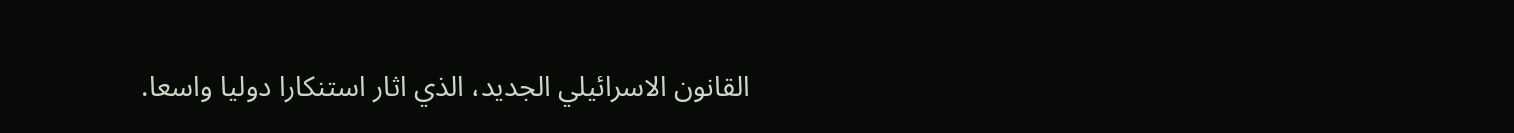القانون الاسرائيلي الجديد، الذي اثار استنكارا دوليا واسعا.